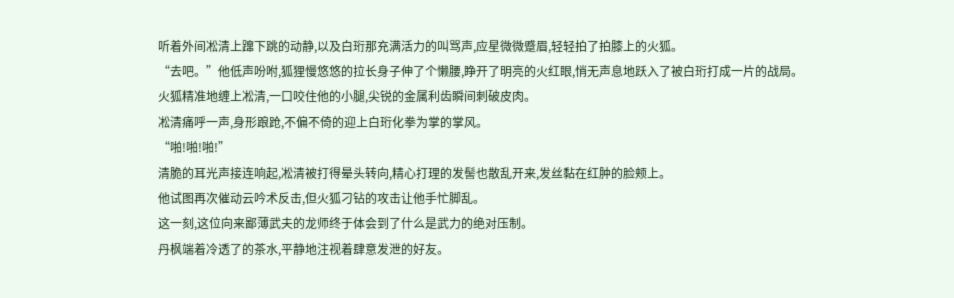听着外间凇清上蹿下跳的动静,以及白珩那充满活力的叫骂声,应星微微蹙眉,轻轻拍了拍膝上的火狐。
“去吧。”他低声吩咐,狐狸慢悠悠的拉长身子伸了个懒腰,睁开了明亮的火红眼,悄无声息地跃入了被白珩打成一片的战局。
火狐精准地缠上凇清,一口咬住他的小腿,尖锐的金属利齿瞬间刺破皮肉。
凇清痛呼一声,身形踉跄,不偏不倚的迎上白珩化拳为掌的掌风。
“啪!啪!啪!”
清脆的耳光声接连响起,凇清被打得晕头转向,精心打理的发髻也散乱开来,发丝黏在红肿的脸颊上。
他试图再次催动云吟术反击,但火狐刁钻的攻击让他手忙脚乱。
这一刻,这位向来鄙薄武夫的龙师终于体会到了什么是武力的绝对压制。
丹枫端着冷透了的茶水,平静地注视着肆意发泄的好友。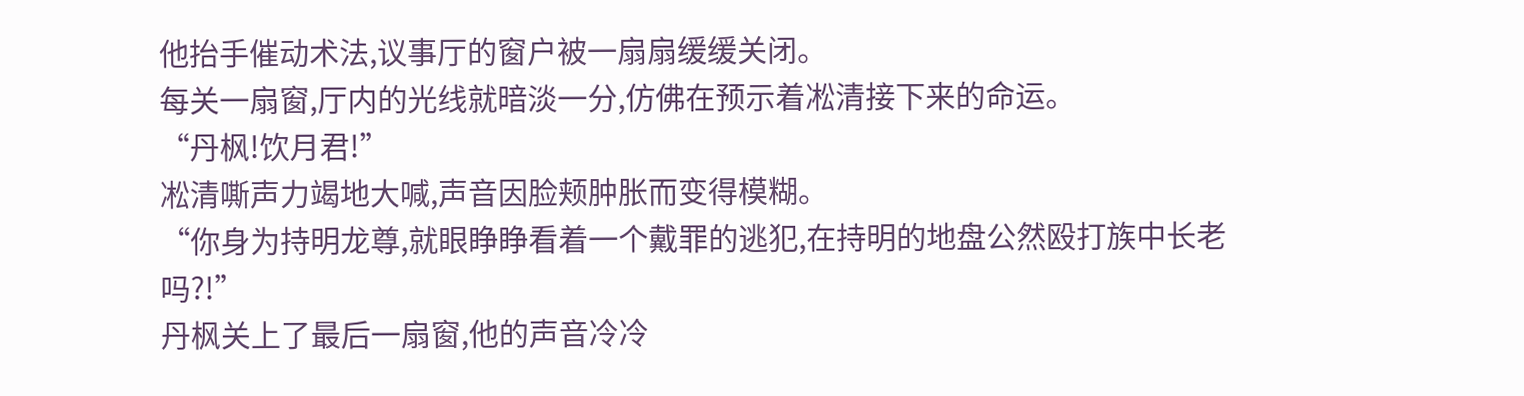他抬手催动术法,议事厅的窗户被一扇扇缓缓关闭。
每关一扇窗,厅内的光线就暗淡一分,仿佛在预示着凇清接下来的命运。
“丹枫!饮月君!”
凇清嘶声力竭地大喊,声音因脸颊肿胀而变得模糊。
“你身为持明龙尊,就眼睁睁看着一个戴罪的逃犯,在持明的地盘公然殴打族中长老吗?!”
丹枫关上了最后一扇窗,他的声音冷冷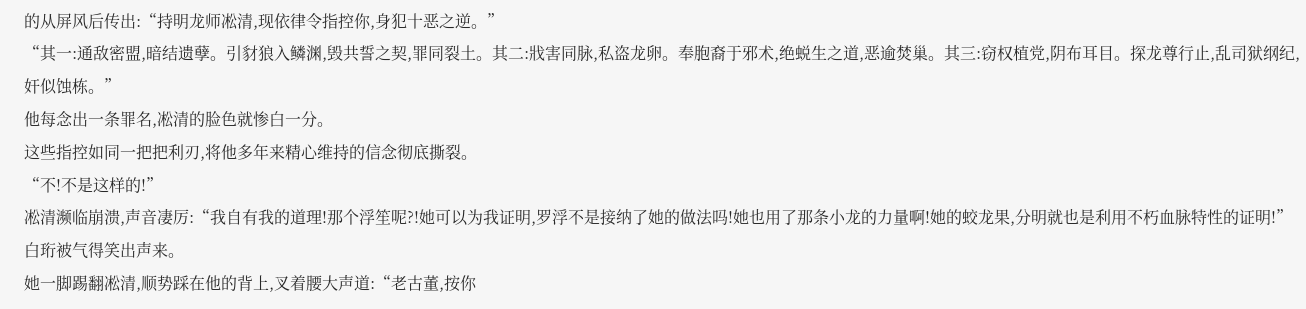的从屏风后传出:“持明龙师凇清,现依律令指控你,身犯十恶之逆。”
“其一:通敌密盟,暗结遗孽。引豺狼入鳞渊,毁共誓之契,罪同裂土。其二:戕害同脉,私盗龙卵。奉胞裔于邪术,绝蜕生之道,恶逾焚巢。其三:窃权植党,阴布耳目。探龙尊行止,乱司狱纲纪,奸似蚀栋。”
他每念出一条罪名,凇清的脸色就惨白一分。
这些指控如同一把把利刃,将他多年来精心维持的信念彻底撕裂。
“不!不是这样的!”
凇清濒临崩溃,声音凄厉:“我自有我的道理!那个浮笙呢?!她可以为我证明,罗浮不是接纳了她的做法吗!她也用了那条小龙的力量啊!她的蛟龙果,分明就也是利用不朽血脉特性的证明!”
白珩被气得笑出声来。
她一脚踢翻凇清,顺势踩在他的背上,叉着腰大声道:“老古董,按你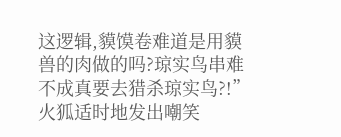这逻辑,貘馍卷难道是用貘兽的肉做的吗?琼实鸟串难不成真要去猎杀琼实鸟?!”
火狐适时地发出嘲笑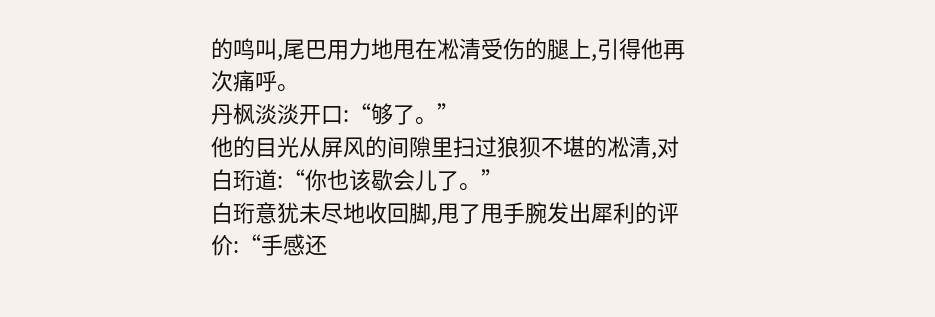的鸣叫,尾巴用力地甩在凇清受伤的腿上,引得他再次痛呼。
丹枫淡淡开口:“够了。”
他的目光从屏风的间隙里扫过狼狈不堪的凇清,对白珩道:“你也该歇会儿了。”
白珩意犹未尽地收回脚,甩了甩手腕发出犀利的评价:“手感还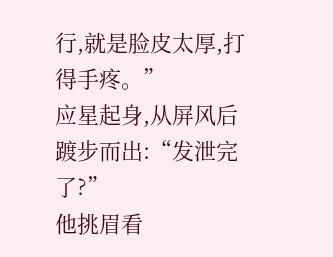行,就是脸皮太厚,打得手疼。”
应星起身,从屏风后踱步而出:“发泄完了?”
他挑眉看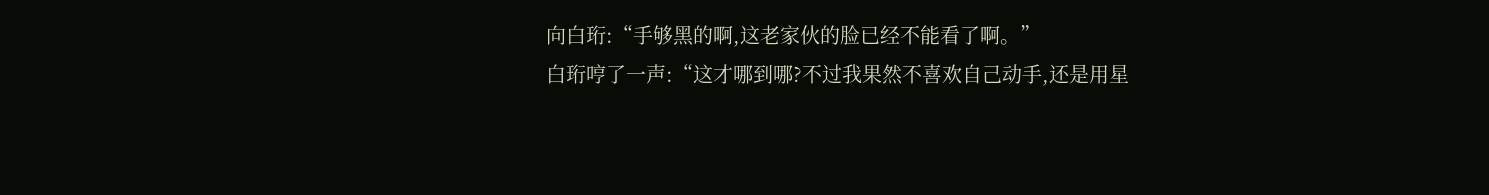向白珩:“手够黑的啊,这老家伙的脸已经不能看了啊。”
白珩哼了一声:“这才哪到哪?不过我果然不喜欢自己动手,还是用星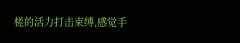槎的活力打击束缚,感觉手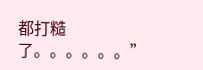都打糙了。。。。。。”